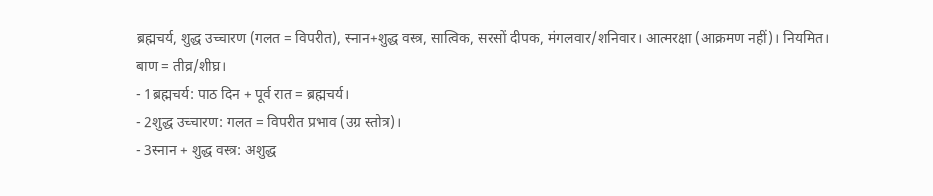ब्रह्मचर्य, शुद्ध उच्चारण (गलत = विपरीत), स्नान+शुद्ध वस्त्र, सात्विक, सरसों दीपक, मंगलवार/शनिवार। आत्मरक्षा (आक्रमण नहीं)। नियमित। बाण = तीव्र/शीघ्र।
- 1ब्रह्मचर्य: पाठ दिन + पूर्व रात = ब्रह्मचर्य।
- 2शुद्ध उच्चारण: गलत = विपरीत प्रभाव (उग्र स्तोत्र)।
- 3स्नान + शुद्ध वस्त्र: अशुद्ध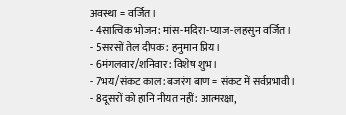अवस्था = वर्जित।
- 4सात्विक भोजन: मांस-मदिरा-प्याज-लहसुन वर्जित।
- 5सरसों तेल दीपक: हनुमान प्रिय।
- 6मंगलवार/शनिवार: विशेष शुभ।
- 7भय/संकट काल: बजरंग बाण = संकट में सर्वप्रभावी।
- 8दूसरों को हानि नीयत नहीं: आत्मरक्षा,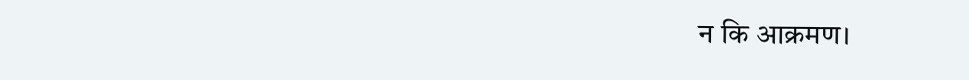न कि आक्रमण।